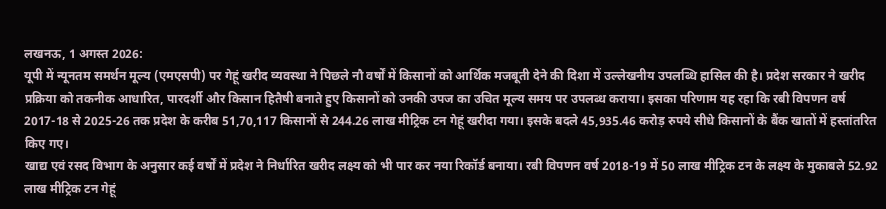लखनऊ, 1 अगस्त 2026:
यूपी में न्यूनतम समर्थन मूल्य (एमएसपी) पर गेहूं खरीद व्यवस्था ने पिछले नौ वर्षों में किसानों को आर्थिक मजबूती देने की दिशा में उल्लेखनीय उपलब्धि हासिल की है। प्रदेश सरकार ने खरीद प्रक्रिया को तकनीक आधारित, पारदर्शी और किसान हितैषी बनाते हुए किसानों को उनकी उपज का उचित मूल्य समय पर उपलब्ध कराया। इसका परिणाम यह रहा कि रबी विपणन वर्ष 2017-18 से 2025-26 तक प्रदेश के करीब 51,70,117 किसानों से 244.26 लाख मीट्रिक टन गेहूं खरीदा गया। इसके बदले 45,935.46 करोड़ रुपये सीधे किसानों के बैंक खातों में हस्तांतरित किए गए।
खाद्य एवं रसद विभाग के अनुसार कई वर्षों में प्रदेश ने निर्धारित खरीद लक्ष्य को भी पार कर नया रिकॉर्ड बनाया। रबी विपणन वर्ष 2018-19 में 50 लाख मीट्रिक टन के लक्ष्य के मुकाबले 52.92 लाख मीट्रिक टन गेहूं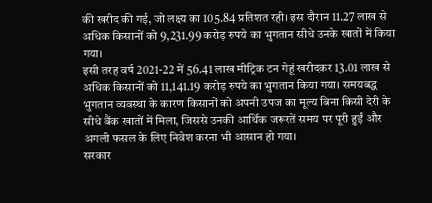की खरीद की गई, जो लक्ष्य का 105.84 प्रतिशत रही। इस दौरान 11.27 लाख से अधिक किसानों को 9,231.99 करोड़ रुपये का भुगतान सीधे उनके खातों में किया गया।
इसी तरह वर्ष 2021-22 में 56.41 लाख मीट्रिक टन गेहूं खरीदकर 13.01 लाख से अधिक किसानों को 11,141.19 करोड़ रुपये का भुगतान किया गया। समयबद्ध भुगतान व्यवस्था के कारण किसानों को अपनी उपज का मूल्य बिना किसी देरी के सीधे बैंक खातों में मिला, जिससे उनकी आर्थिक जरूरतें समय पर पूरी हुईं और अगली फसल के लिए निवेश करना भी आसान हो गया।
सरकार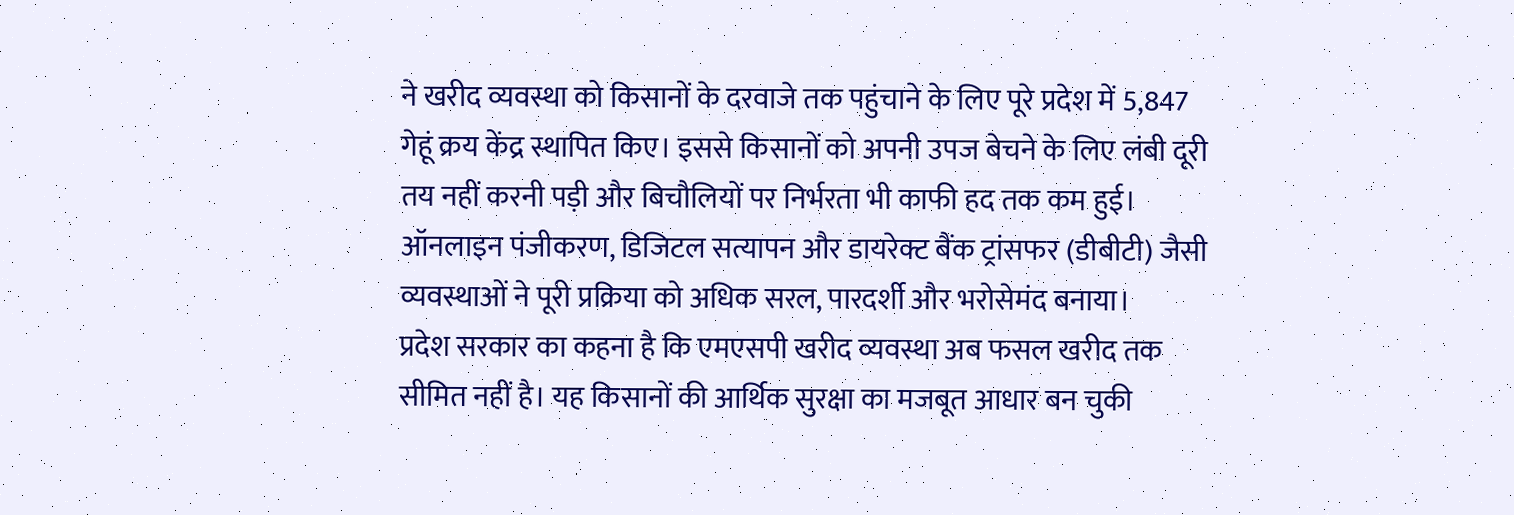ने खरीद व्यवस्था को किसानों के दरवाजे तक पहुंचाने के लिए पूरे प्रदेश में 5,847 गेहूं क्रय केंद्र स्थापित किए। इससे किसानों को अपनी उपज बेचने के लिए लंबी दूरी तय नहीं करनी पड़ी और बिचौलियों पर निर्भरता भी काफी हद तक कम हुई। ऑनलाइन पंजीकरण, डिजिटल सत्यापन और डायरेक्ट बैंक ट्रांसफर (डीबीटी) जैसी व्यवस्थाओं ने पूरी प्रक्रिया को अधिक सरल, पारदर्शी और भरोसेमंद बनाया।
प्रदेश सरकार का कहना है कि एमएसपी खरीद व्यवस्था अब फसल खरीद तक सीमित नहीं है। यह किसानों की आर्थिक सुरक्षा का मजबूत आधार बन चुकी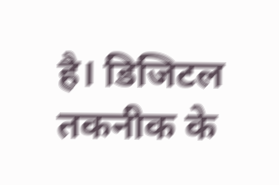है। डिजिटल तकनीक के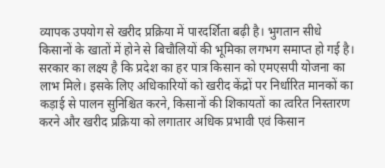व्यापक उपयोग से खरीद प्रक्रिया में पारदर्शिता बढ़ी है। भुगतान सीधे किसानों के खातों में होने से बिचौलियों की भूमिका लगभग समाप्त हो गई है।
सरकार का लक्ष्य है कि प्रदेश का हर पात्र किसान को एमएसपी योजना का लाभ मिले। इसके लिए अधिकारियों को खरीद केंद्रों पर निर्धारित मानकों का कड़ाई से पालन सुनिश्चित करने, किसानों की शिकायतों का त्वरित निस्तारण करने और खरीद प्रक्रिया को लगातार अधिक प्रभावी एवं किसान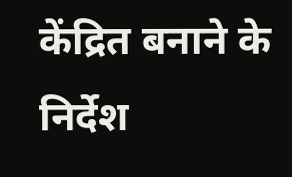केंद्रित बनाने के निर्देश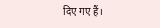दिए गए हैं।